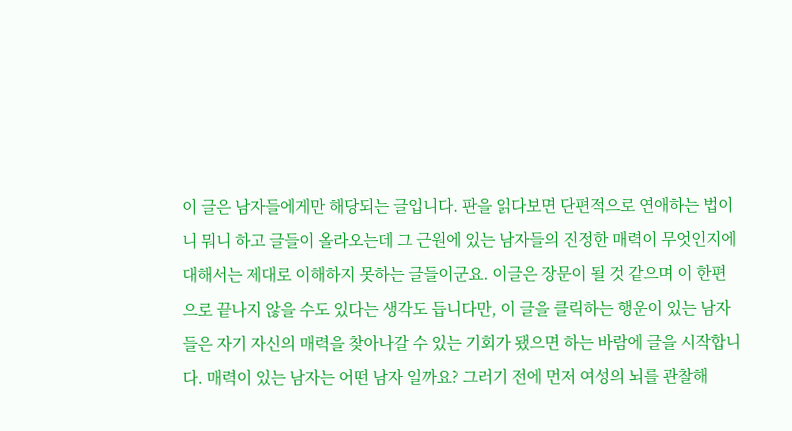이 글은 남자들에게만 해당되는 글입니다. 판을 읽다보면 단편적으로 연애하는 법이니 뭐니 하고 글들이 올라오는데 그 근원에 있는 남자들의 진정한 매력이 무엇인지에 대해서는 제대로 이해하지 못하는 글들이군요. 이글은 장문이 될 것 같으며 이 한편으로 끝나지 않을 수도 있다는 생각도 듭니다만, 이 글을 클릭하는 행운이 있는 남자들은 자기 자신의 매력을 찾아나갈 수 있는 기회가 됐으면 하는 바람에 글을 시작합니다. 매력이 있는 남자는 어떤 남자 일까요? 그러기 전에 먼저 여성의 뇌를 관찰해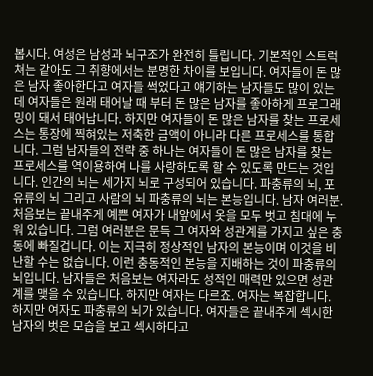봅시다. 여성은 남성과 뇌구조가 완전히 틀립니다. 기본적인 스트럭쳐는 같아도 그 취향에서는 분명한 차이를 보입니다. 여자들이 돈 많은 남자 좋아한다고 여자들 썩었다고 얘기하는 남자들도 많이 있는데 여자들은 원래 태어날 때 부터 돈 많은 남자를 좋아하게 프로그래밍이 돼서 태어납니다. 하지만 여자들이 돈 많은 남자를 찾는 프로세스는 통장에 찍혀있는 저축한 금액이 아니라 다른 프로세스를 통합니다. 그럼 남자들의 전략 중 하나는 여자들이 돈 많은 남자를 찾는 프로세스를 역이용하여 나를 사랑하도록 할 수 있도록 만드는 것입니다. 인간의 뇌는 세가지 뇌로 구성되어 있습니다. 파충류의 뇌, 포유류의 뇌 그리고 사람의 뇌 파충류의 뇌는 본능입니다. 남자 여러분. 처음보는 끝내주게 예쁜 여자가 내앞에서 옷을 모두 벗고 침대에 누워 있습니다. 그럼 여러분은 문득 그 여자와 성관계를 가지고 싶은 충동에 빠질겁니다. 이는 지극히 정상적인 남자의 본능이며 이것을 비난할 수는 없습니다. 이런 충동적인 본능을 지배하는 것이 파충류의 뇌입니다. 남자들은 처음보는 여자라도 성적인 매력만 있으면 성관계를 맺을 수 있습니다. 하지만 여자는 다르죠. 여자는 복잡합니다. 하지만 여자도 파충류의 뇌가 있습니다. 여자들은 끝내주게 섹시한 남자의 벗은 모습을 보고 섹시하다고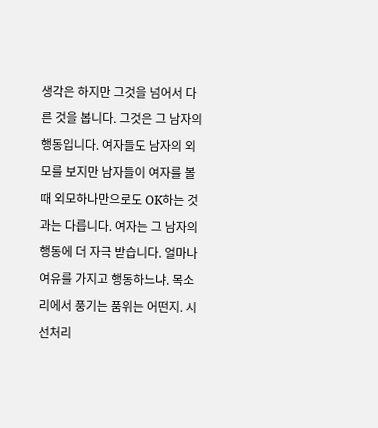생각은 하지만 그것을 넘어서 다른 것을 봅니다. 그것은 그 남자의 행동입니다. 여자들도 남자의 외모를 보지만 남자들이 여자를 볼 때 외모하나만으로도 OK하는 것과는 다릅니다. 여자는 그 남자의 행동에 더 자극 받습니다. 얼마나 여유를 가지고 행동하느냐. 목소리에서 풍기는 품위는 어떤지. 시선처리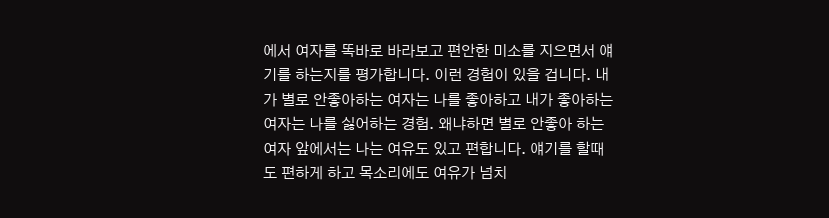에서 여자를 똑바로 바라보고 편안한 미소를 지으면서 얘기를 하는지를 평가합니다. 이런 경험이 있을 겁니다. 내가 별로 안좋아하는 여자는 나를 좋아하고 내가 좋아하는 여자는 나를 싫어하는 경험. 왜냐하면 별로 안좋아 하는 여자 앞에서는 나는 여유도 있고 편합니다. 얘기를 할때도 편하게 하고 목소리에도 여유가 넘치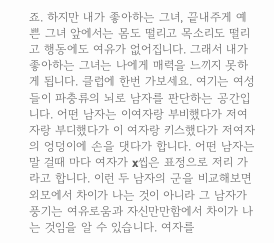죠. 하지만 내가 좋아하는 그녀, 끝내주게 예쁜 그녀 앞에서는 몸도 떨리고 목소리도 떨리고 행동에도 여유가 없어집니다. 그래서 내가 좋아하는 그녀는 나에게 매력을 느끼지 못하게 됩니다. 클럽에 한번 가보세요. 여기는 여성들이 파충류의 뇌로 남자를 판단하는 공간입니다. 어떤 남자는 이여자랑 부비했다가 저여자랑 부디했다가 이 여자랑 키스했다가 저여자의 엉덩이에 손을 댓다가 합니다. 어떤 남자는 말 걸때 마다 여자가 x씹은 표정으로 저리 가라고 합니다. 이런 두 남자의 군을 비교해보면 외모에서 차이가 나는 것이 아니라 그 남자가 풍기는 여유로움과 자신만만함에서 차이가 나는 것임을 알 수 있습니다. 여자를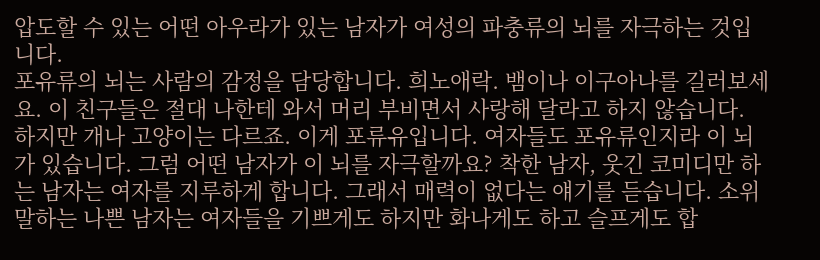압도할 수 있는 어떤 아우라가 있는 남자가 여성의 파충류의 뇌를 자극하는 것입니다.
포유류의 뇌는 사람의 감정을 담당합니다. 희노애락. 뱀이나 이구아나를 길러보세요. 이 친구들은 절대 나한테 와서 머리 부비면서 사랑해 달라고 하지 않습니다. 하지만 개나 고양이는 다르죠. 이게 포류유입니다. 여자들도 포유류인지라 이 뇌가 있습니다. 그럼 어떤 남자가 이 뇌를 자극할까요? 착한 남자, 웃긴 코미디만 하는 남자는 여자를 지루하게 합니다. 그래서 매력이 없다는 얘기를 듣습니다. 소위 말하는 나쁜 남자는 여자들을 기쁘게도 하지만 화나게도 하고 슬프게도 합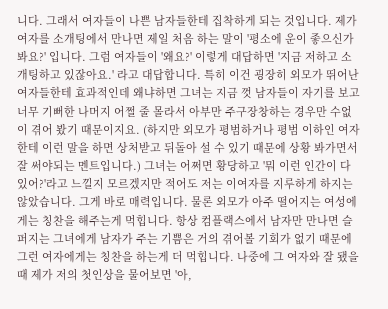니다. 그래서 여자들이 나쁜 남자들한테 집착하게 되는 것입니다. 제가 여자를 소개팅에서 만나면 제일 처음 하는 말이 '평소에 운이 좋으신가봐요?' 입니다. 그럼 여자들이 '왜요?' 이렇게 대답하면 '지금 저하고 소개팅하고 있잖아요.' 라고 대답합니다. 특히 이건 굉장히 외모가 뛰어난 여자들한테 효과적인데 왜냐하면 그녀는 지금 껏 남자들이 자기를 보고 너무 기뻐한 나머지 어쩔 줄 몰라서 아부만 주구장창하는 경우만 수없이 겪어 봤기 때문이지요. (하지만 외모가 평범하거나 평범 이하인 여자한테 이런 말을 하면 상처받고 뒤돌아 설 수 있기 때문에 상황 봐가면서 잘 써야되는 멘트입니다.) 그녀는 어쩌면 황당하고 '뭐 이런 인간이 다 있어?'라고 느낄지 모르겠지만 적어도 저는 이여자를 지루하게 하지는 않았습니다. 그게 바로 매력입니다. 물론 외모가 아주 떨어지는 여성에게는 칭찬을 해주는게 먹힙니다. 항상 컴플랙스에서 남자만 만나면 슬퍼지는 그녀에게 남자가 주는 기쁨은 거의 겪어볼 기회가 없기 때문에 그런 여자에게는 칭찬을 하는게 더 먹힙니다. 나중에 그 여자와 잘 됐을 때 제가 저의 첫인상을 물어보면 '아,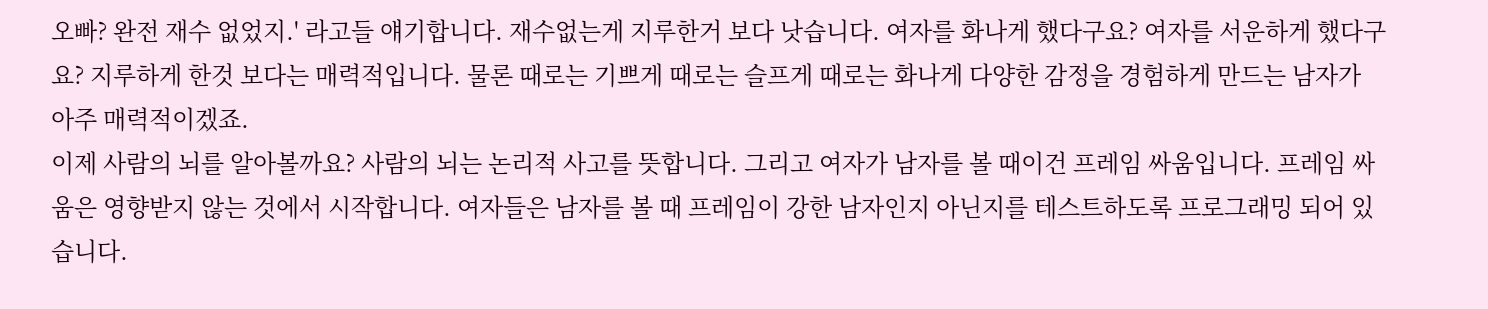오빠? 완전 재수 없었지.' 라고들 얘기합니다. 재수없는게 지루한거 보다 낫습니다. 여자를 화나게 했다구요? 여자를 서운하게 했다구요? 지루하게 한것 보다는 매력적입니다. 물론 때로는 기쁘게 때로는 슬프게 때로는 화나게 다양한 감정을 경험하게 만드는 남자가 아주 매력적이겠죠.
이제 사람의 뇌를 알아볼까요? 사람의 뇌는 논리적 사고를 뜻합니다. 그리고 여자가 남자를 볼 때이건 프레임 싸움입니다. 프레임 싸움은 영향받지 않는 것에서 시작합니다. 여자들은 남자를 볼 때 프레임이 강한 남자인지 아닌지를 테스트하도록 프로그래밍 되어 있습니다.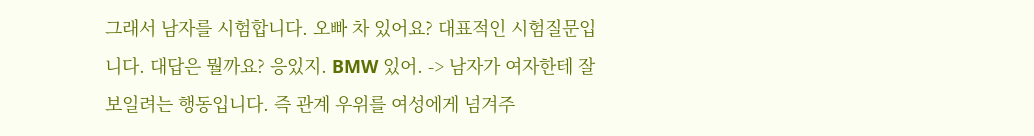그래서 남자를 시험합니다. 오빠 차 있어요? 대표적인 시험질문입니다. 대답은 뭘까요? 응있지. BMW 있어. -> 남자가 여자한테 잘보일려는 행동입니다. 즉 관계 우위를 여성에게 넘겨주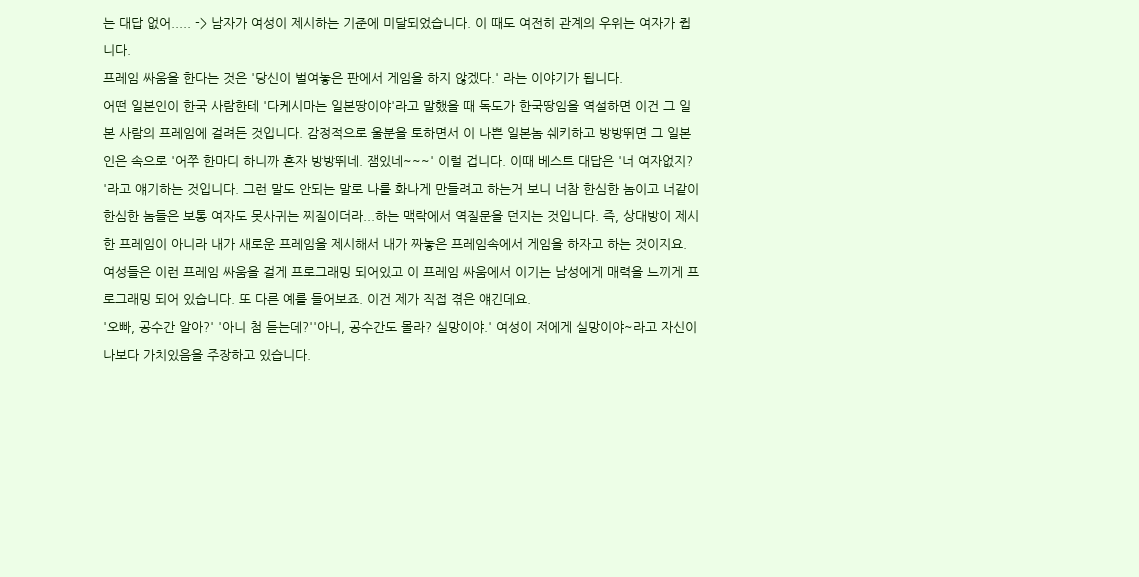는 대답 없어..... -> 남자가 여성이 제시하는 기준에 미달되었습니다. 이 때도 여전히 관계의 우위는 여자가 쥡니다.
프레임 싸움을 한다는 것은 '당신이 벌여놓은 판에서 게임을 하지 않겠다.' 라는 이야기가 됩니다.
어떤 일본인이 한국 사람한테 '다케시마는 일본땅이야'라고 말했을 때 독도가 한국땅임을 역설하면 이건 그 일본 사람의 프레임에 걸려든 것입니다. 감정적으로 울분을 토하면서 이 나쁜 일본놈 쉐키하고 방방뛰면 그 일본인은 속으로 '어쭈 한마디 하니까 혼자 방방뛰네. 잼있네~~~' 이럴 겁니다. 이때 베스트 대답은 '너 여자없지? '라고 얘기하는 것입니다. 그런 말도 안되는 말로 나를 화나게 만들려고 하는거 보니 너참 한심한 놈이고 너같이 한심한 놈들은 보통 여자도 못사귀는 찌질이더라...하는 맥락에서 역질문을 던지는 것입니다. 즉, 상대방이 제시한 프레임이 아니라 내가 새로운 프레임을 제시해서 내가 짜놓은 프레임속에서 게임을 하자고 하는 것이지요.
여성들은 이런 프레임 싸움을 걸게 프로그래밍 되어있고 이 프레임 싸움에서 이기는 남성에게 매력을 느끼게 프로그래밍 되어 있습니다. 또 다른 예를 들어보죠. 이건 제가 직접 겪은 얘긴데요.
'오빠, 공수간 알아?' '아니 첨 듣는데?''아니, 공수간도 몰라? 실망이야.' 여성이 저에게 실망이야~라고 자신이 나보다 가치있음을 주장하고 있습니다.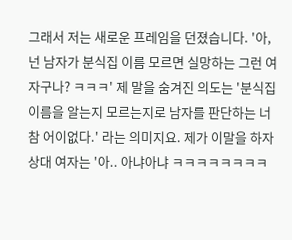그래서 저는 새로운 프레임을 던졌습니다. '아, 넌 남자가 분식집 이름 모르면 실망하는 그런 여자구나? ㅋㅋㅋ' 제 말을 숨겨진 의도는 '분식집 이름을 알는지 모르는지로 남자를 판단하는 너참 어이없다.' 라는 의미지요. 제가 이말을 하자 상대 여자는 '아.. 아냐아냐 ㅋㅋㅋㅋㅋㅋㅋㅋ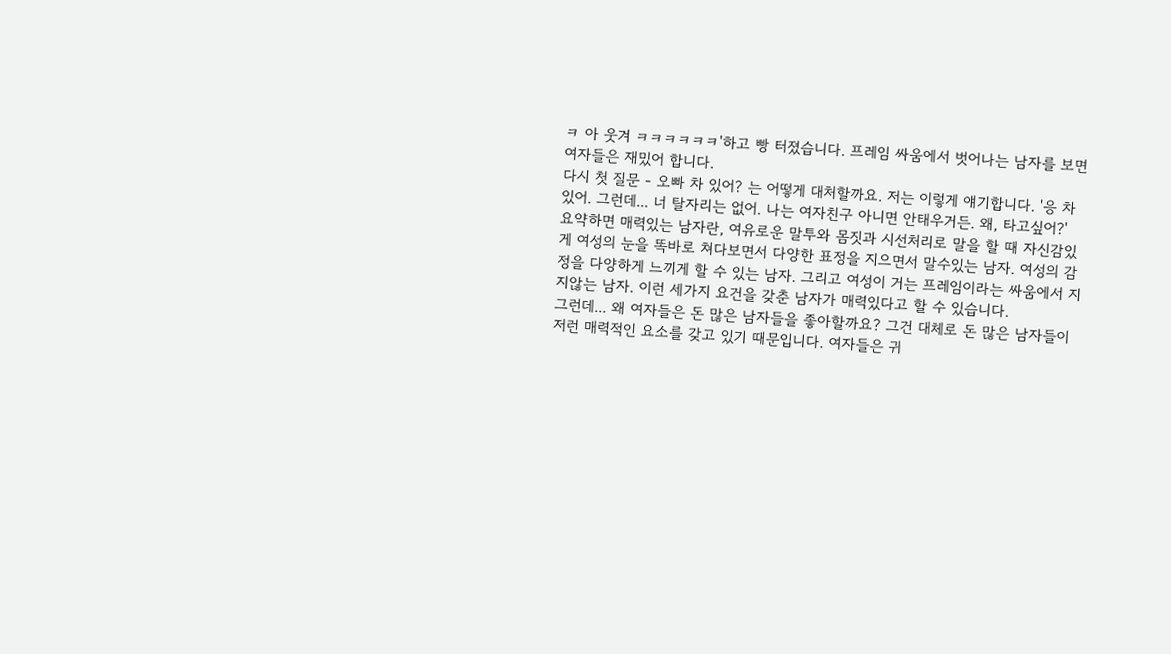ㅋ 아 웃겨 ㅋㅋㅋㅋㅋㅋ'하고 빵 터졌습니다. 프레임 싸움에서 벗어나는 남자를 보면 여자들은 재밌어 합니다.
다시 첫 질문 - 오빠 차 있어? 는 어떻게 대처할까요. 저는 이렇게 얘기합니다. '응 차있어. 그런데... 너 탈자리는 없어. 나는 여자친구 아니면 안태우거든. 왜, 타고싶어?'
요약하면 매력있는 남자란, 여유로운 말투와 몸짓과 시선처리로 말을 할 때 자신감있게 여성의 눈을 똑바로 쳐다보면서 다양한 표정을 지으면서 말수있는 남자. 여성의 감정을 다양하게 느끼게 할 수 있는 남자. 그리고 여성이 거는 프레임이라는 싸움에서 지지않는 남자. 이런 세가지 요건을 갖춘 남자가 매력있다고 할 수 있습니다.
그런데... 왜 여자들은 돈 많은 남자들을 좋아할까요? 그건 대체로 돈 많은 남자들이 저런 매력적인 요소를 갖고 있기 때문입니다. 여자들은 귀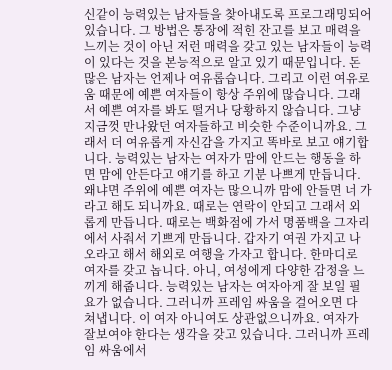신같이 능력있는 남자들을 찾아내도록 프로그래밍되어 있습니다. 그 방법은 통장에 적힌 잔고를 보고 매력을 느끼는 것이 아닌 저런 매력을 갖고 있는 남자들이 능력이 있다는 것을 본능적으로 알고 있기 때문입니다. 돈 많은 남자는 언제나 여유롭습니다. 그리고 이런 여유로움 때문에 예쁜 여자들이 항상 주위에 많습니다. 그래서 예쁜 여자를 봐도 떨거나 당황하지 않습니다. 그냥 지금껏 만나왔던 여자들하고 비슷한 수준이니까요. 그래서 더 여유롭게 자신감을 가지고 똑바로 보고 얘기합니다. 능력있는 남자는 여자가 맘에 안드는 행동을 하면 맘에 안든다고 얘기를 하고 기분 나쁘게 만듭니다. 왜냐면 주위에 예쁜 여자는 많으니까 맘에 안들면 너 가라고 해도 되니까요. 때로는 연락이 안되고 그래서 외롭게 만듭니다. 때로는 백화점에 가서 명품백을 그자리에서 사줘서 기쁘게 만듭니다. 갑자기 여권 가지고 나오라고 해서 해외로 여행을 가자고 합니다. 한마디로 여자를 갖고 놉니다. 아니, 여성에게 다양한 감정을 느끼게 해줍니다. 능력있는 남자는 여자아게 잘 보일 필요가 없습니다. 그러니까 프레임 싸움을 걸어오면 다 쳐냅니다. 이 여자 아니여도 상관없으니까요. 여자가 잘보여야 한다는 생각을 갖고 있습니다. 그러니까 프레임 싸움에서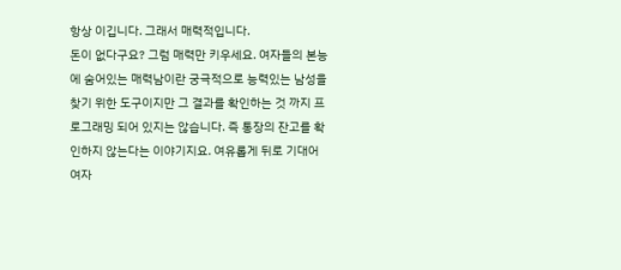항상 이깁니다. 그래서 매력적입니다.
돈이 없다구요? 그럼 매력만 키우세요. 여자들의 본능에 숨어있는 매력남이란 궁극적으로 능력있는 남성을 찾기 위한 도구이지만 그 결과를 확인하는 것 까지 프로그래밍 되어 있지는 않습니다. 즉 통장의 잔고를 확인하지 않는다는 이야기지요. 여유롭게 뒤로 기대어 여자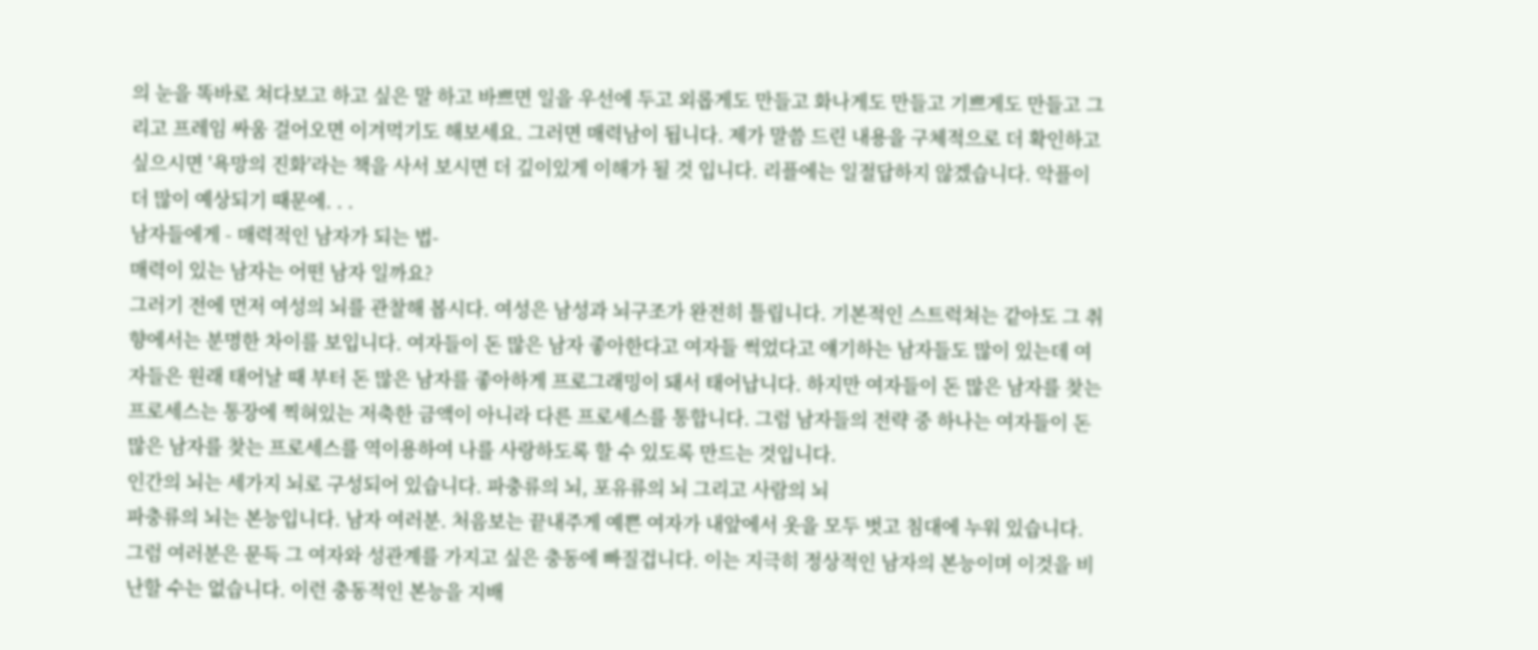의 눈을 똑바로 쳐다보고 하고 싶은 말 하고 바쁘면 일을 우선에 두고 외롭게도 만들고 화나게도 만들고 기쁘게도 만들고 그리고 프레임 싸움 걸어오면 이겨먹기도 해보세요. 그러면 매력남이 됩니다. 제가 말씀 드린 내용을 구체적으로 더 확인하고 싶으시면 '욕망의 진화'라는 책을 사서 보시면 더 깊이있게 이해가 될 것 입니다. 리플에는 일절답하지 않겠습니다. 악플이 더 많이 예상되기 때문에. . .
남자들에게 - 매력적인 남자가 되는 법-
매력이 있는 남자는 어떤 남자 일까요?
그러기 전에 먼저 여성의 뇌를 관찰해 봅시다. 여성은 남성과 뇌구조가 완전히 틀립니다. 기본적인 스트럭쳐는 같아도 그 취향에서는 분명한 차이를 보입니다. 여자들이 돈 많은 남자 좋아한다고 여자들 썩었다고 얘기하는 남자들도 많이 있는데 여자들은 원래 태어날 때 부터 돈 많은 남자를 좋아하게 프로그래밍이 돼서 태어납니다. 하지만 여자들이 돈 많은 남자를 찾는 프로세스는 통장에 찍혀있는 저축한 금액이 아니라 다른 프로세스를 통합니다. 그럼 남자들의 전략 중 하나는 여자들이 돈 많은 남자를 찾는 프로세스를 역이용하여 나를 사랑하도록 할 수 있도록 만드는 것입니다.
인간의 뇌는 세가지 뇌로 구성되어 있습니다. 파충류의 뇌, 포유류의 뇌 그리고 사람의 뇌
파충류의 뇌는 본능입니다. 남자 여러분. 처음보는 끝내주게 예쁜 여자가 내앞에서 옷을 모두 벗고 침대에 누워 있습니다. 그럼 여러분은 문득 그 여자와 성관계를 가지고 싶은 충동에 빠질겁니다. 이는 지극히 정상적인 남자의 본능이며 이것을 비난할 수는 없습니다. 이런 충동적인 본능을 지배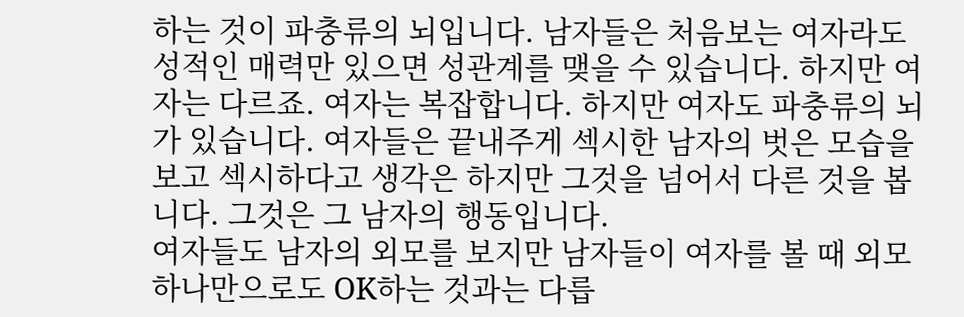하는 것이 파충류의 뇌입니다. 남자들은 처음보는 여자라도 성적인 매력만 있으면 성관계를 맺을 수 있습니다. 하지만 여자는 다르죠. 여자는 복잡합니다. 하지만 여자도 파충류의 뇌가 있습니다. 여자들은 끝내주게 섹시한 남자의 벗은 모습을 보고 섹시하다고 생각은 하지만 그것을 넘어서 다른 것을 봅니다. 그것은 그 남자의 행동입니다.
여자들도 남자의 외모를 보지만 남자들이 여자를 볼 때 외모하나만으로도 OK하는 것과는 다릅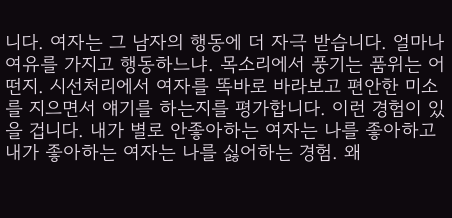니다. 여자는 그 남자의 행동에 더 자극 받습니다. 얼마나 여유를 가지고 행동하느냐. 목소리에서 풍기는 품위는 어떤지. 시선처리에서 여자를 똑바로 바라보고 편안한 미소를 지으면서 얘기를 하는지를 평가합니다. 이런 경험이 있을 겁니다. 내가 별로 안좋아하는 여자는 나를 좋아하고 내가 좋아하는 여자는 나를 싫어하는 경험. 왜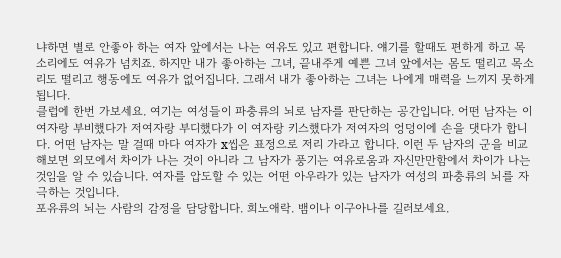냐하면 별로 안좋아 하는 여자 앞에서는 나는 여유도 있고 편합니다. 얘기를 할때도 편하게 하고 목소리에도 여유가 넘치죠. 하지만 내가 좋아하는 그녀, 끝내주게 예쁜 그녀 앞에서는 몸도 떨리고 목소리도 떨리고 행동에도 여유가 없어집니다. 그래서 내가 좋아하는 그녀는 나에게 매력을 느끼지 못하게 됩니다.
클럽에 한번 가보세요. 여기는 여성들이 파충류의 뇌로 남자를 판단하는 공간입니다. 어떤 남자는 이여자랑 부비했다가 저여자랑 부디했다가 이 여자랑 키스했다가 저여자의 엉덩이에 손을 댓다가 합니다. 어떤 남자는 말 걸때 마다 여자가 x씹은 표정으로 저리 가라고 합니다. 이런 두 남자의 군을 비교해보면 외모에서 차이가 나는 것이 아니라 그 남자가 풍기는 여유로움과 자신만만함에서 차이가 나는 것임을 알 수 있습니다. 여자를 압도할 수 있는 어떤 아우라가 있는 남자가 여성의 파충류의 뇌를 자극하는 것입니다.
포유류의 뇌는 사람의 감정을 담당합니다. 희노애락. 뱀이나 이구아나를 길러보세요.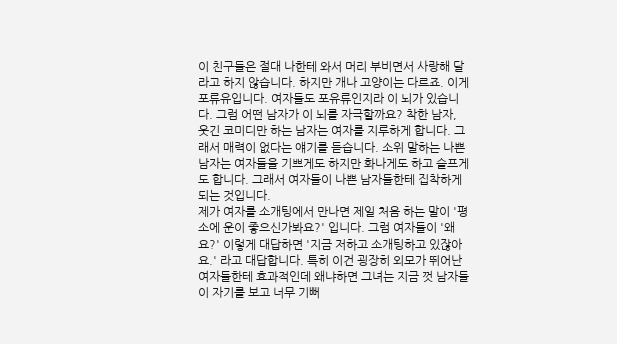이 친구들은 절대 나한테 와서 머리 부비면서 사랑해 달라고 하지 않습니다. 하지만 개나 고양이는 다르죠. 이게 포류유입니다. 여자들도 포유류인지라 이 뇌가 있습니다. 그럼 어떤 남자가 이 뇌를 자극할까요? 착한 남자, 웃긴 코미디만 하는 남자는 여자를 지루하게 합니다. 그래서 매력이 없다는 얘기를 듣습니다. 소위 말하는 나쁜 남자는 여자들을 기쁘게도 하지만 화나게도 하고 슬프게도 합니다. 그래서 여자들이 나쁜 남자들한테 집착하게 되는 것입니다.
제가 여자를 소개팅에서 만나면 제일 처음 하는 말이 '평소에 운이 좋으신가봐요?' 입니다. 그럼 여자들이 '왜요?' 이렇게 대답하면 '지금 저하고 소개팅하고 있잖아요.' 라고 대답합니다. 특히 이건 굉장히 외모가 뛰어난 여자들한테 효과적인데 왜냐하면 그녀는 지금 껏 남자들이 자기를 보고 너무 기뻐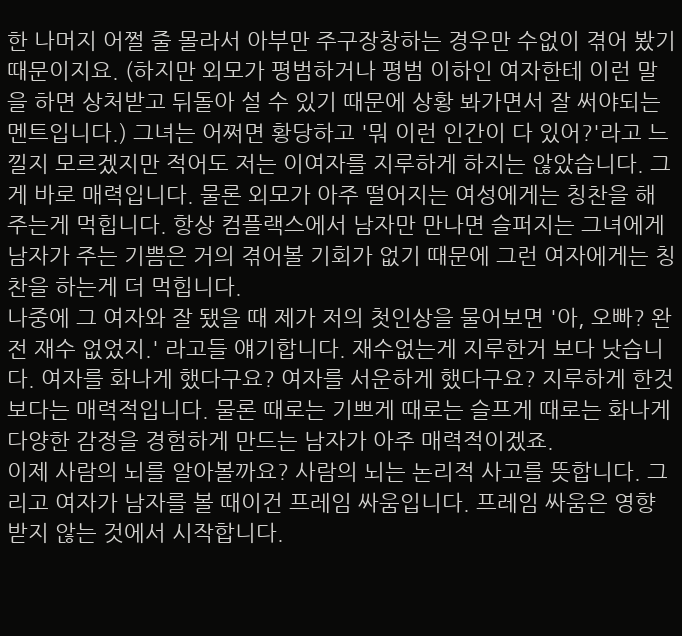한 나머지 어쩔 줄 몰라서 아부만 주구장창하는 경우만 수없이 겪어 봤기 때문이지요. (하지만 외모가 평범하거나 평범 이하인 여자한테 이런 말을 하면 상처받고 뒤돌아 설 수 있기 때문에 상황 봐가면서 잘 써야되는 멘트입니다.) 그녀는 어쩌면 황당하고 '뭐 이런 인간이 다 있어?'라고 느낄지 모르겠지만 적어도 저는 이여자를 지루하게 하지는 않았습니다. 그게 바로 매력입니다. 물론 외모가 아주 떨어지는 여성에게는 칭찬을 해주는게 먹힙니다. 항상 컴플랙스에서 남자만 만나면 슬퍼지는 그녀에게 남자가 주는 기쁨은 거의 겪어볼 기회가 없기 때문에 그런 여자에게는 칭찬을 하는게 더 먹힙니다.
나중에 그 여자와 잘 됐을 때 제가 저의 첫인상을 물어보면 '아, 오빠? 완전 재수 없었지.' 라고들 얘기합니다. 재수없는게 지루한거 보다 낫습니다. 여자를 화나게 했다구요? 여자를 서운하게 했다구요? 지루하게 한것 보다는 매력적입니다. 물론 때로는 기쁘게 때로는 슬프게 때로는 화나게 다양한 감정을 경험하게 만드는 남자가 아주 매력적이겠죠.
이제 사람의 뇌를 알아볼까요? 사람의 뇌는 논리적 사고를 뜻합니다. 그리고 여자가 남자를 볼 때이건 프레임 싸움입니다. 프레임 싸움은 영향받지 않는 것에서 시작합니다.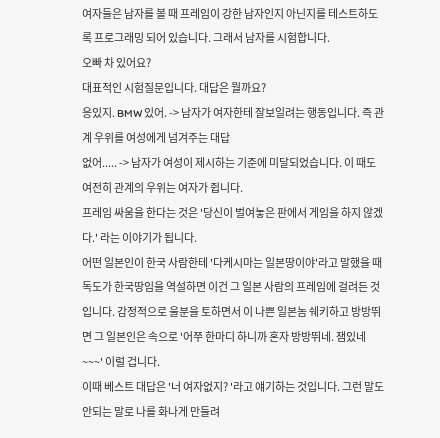여자들은 남자를 볼 때 프레임이 강한 남자인지 아닌지를 테스트하도록 프로그래밍 되어 있습니다. 그래서 남자를 시험합니다.
오빠 차 있어요?
대표적인 시험질문입니다. 대답은 뭘까요?
응있지. BMW 있어. -> 남자가 여자한테 잘보일려는 행동입니다. 즉 관계 우위를 여성에게 넘겨주는 대답
없어..... -> 남자가 여성이 제시하는 기준에 미달되었습니다. 이 때도 여전히 관계의 우위는 여자가 쥡니다.
프레임 싸움을 한다는 것은 '당신이 벌여놓은 판에서 게임을 하지 않겠다.' 라는 이야기가 됩니다.
어떤 일본인이 한국 사람한테 '다케시마는 일본땅이야'라고 말했을 때 독도가 한국땅임을 역설하면 이건 그 일본 사람의 프레임에 걸려든 것입니다. 감정적으로 울분을 토하면서 이 나쁜 일본놈 쉐키하고 방방뛰면 그 일본인은 속으로 '어쭈 한마디 하니까 혼자 방방뛰네. 잼있네~~~' 이럴 겁니다.
이때 베스트 대답은 '너 여자없지? '라고 얘기하는 것입니다. 그런 말도 안되는 말로 나를 화나게 만들려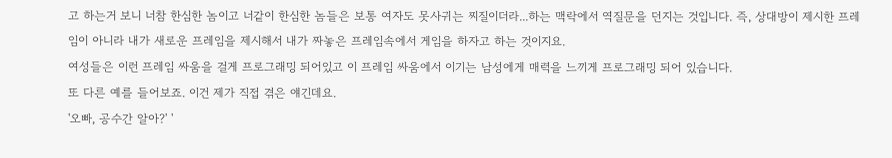고 하는거 보니 너참 한심한 놈이고 너같이 한심한 놈들은 보통 여자도 못사귀는 찌질이더라...하는 맥락에서 역질문을 던지는 것입니다. 즉, 상대방이 제시한 프레임이 아니라 내가 새로운 프레임을 제시해서 내가 짜놓은 프레임속에서 게임을 하자고 하는 것이지요.
여성들은 이런 프레임 싸움을 걸게 프로그래밍 되어있고 이 프레임 싸움에서 이기는 남성에게 매력을 느끼게 프로그래밍 되어 있습니다.
또 다른 예를 들어보죠. 이건 제가 직접 겪은 얘긴데요.
'오빠, 공수간 알아?' '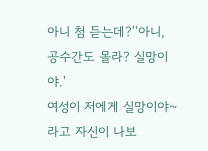아니 첨 듣는데?''아니, 공수간도 몰라? 실망이야.'
여성이 저에게 실망이야~라고 자신이 나보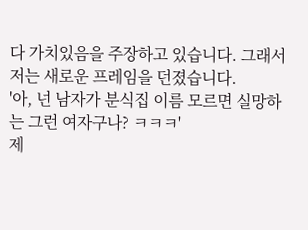다 가치있음을 주장하고 있습니다. 그래서 저는 새로운 프레임을 던졌습니다.
'아, 넌 남자가 분식집 이름 모르면 실망하는 그런 여자구나? ㅋㅋㅋ'
제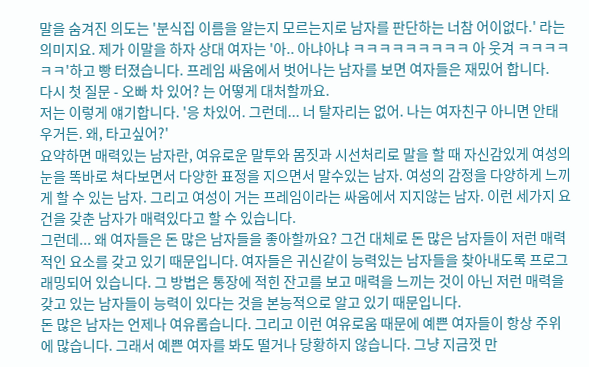말을 숨겨진 의도는 '분식집 이름을 알는지 모르는지로 남자를 판단하는 너참 어이없다.' 라는 의미지요. 제가 이말을 하자 상대 여자는 '아.. 아냐아냐 ㅋㅋㅋㅋㅋㅋㅋㅋㅋ 아 웃겨 ㅋㅋㅋㅋㅋㅋ'하고 빵 터졌습니다. 프레임 싸움에서 벗어나는 남자를 보면 여자들은 재밌어 합니다.
다시 첫 질문 - 오빠 차 있어? 는 어떻게 대처할까요.
저는 이렇게 얘기합니다. '응 차있어. 그런데... 너 탈자리는 없어. 나는 여자친구 아니면 안태우거든. 왜, 타고싶어?'
요약하면 매력있는 남자란, 여유로운 말투와 몸짓과 시선처리로 말을 할 때 자신감있게 여성의 눈을 똑바로 쳐다보면서 다양한 표정을 지으면서 말수있는 남자. 여성의 감정을 다양하게 느끼게 할 수 있는 남자. 그리고 여성이 거는 프레임이라는 싸움에서 지지않는 남자. 이런 세가지 요건을 갖춘 남자가 매력있다고 할 수 있습니다.
그런데... 왜 여자들은 돈 많은 남자들을 좋아할까요? 그건 대체로 돈 많은 남자들이 저런 매력적인 요소를 갖고 있기 때문입니다. 여자들은 귀신같이 능력있는 남자들을 찾아내도록 프로그래밍되어 있습니다. 그 방법은 통장에 적힌 잔고를 보고 매력을 느끼는 것이 아닌 저런 매력을 갖고 있는 남자들이 능력이 있다는 것을 본능적으로 알고 있기 때문입니다.
돈 많은 남자는 언제나 여유롭습니다. 그리고 이런 여유로움 때문에 예쁜 여자들이 항상 주위에 많습니다. 그래서 예쁜 여자를 봐도 떨거나 당황하지 않습니다. 그냥 지금껏 만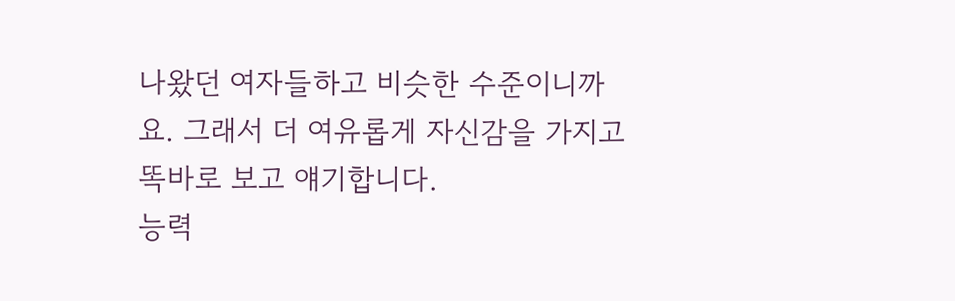나왔던 여자들하고 비슷한 수준이니까요. 그래서 더 여유롭게 자신감을 가지고 똑바로 보고 얘기합니다.
능력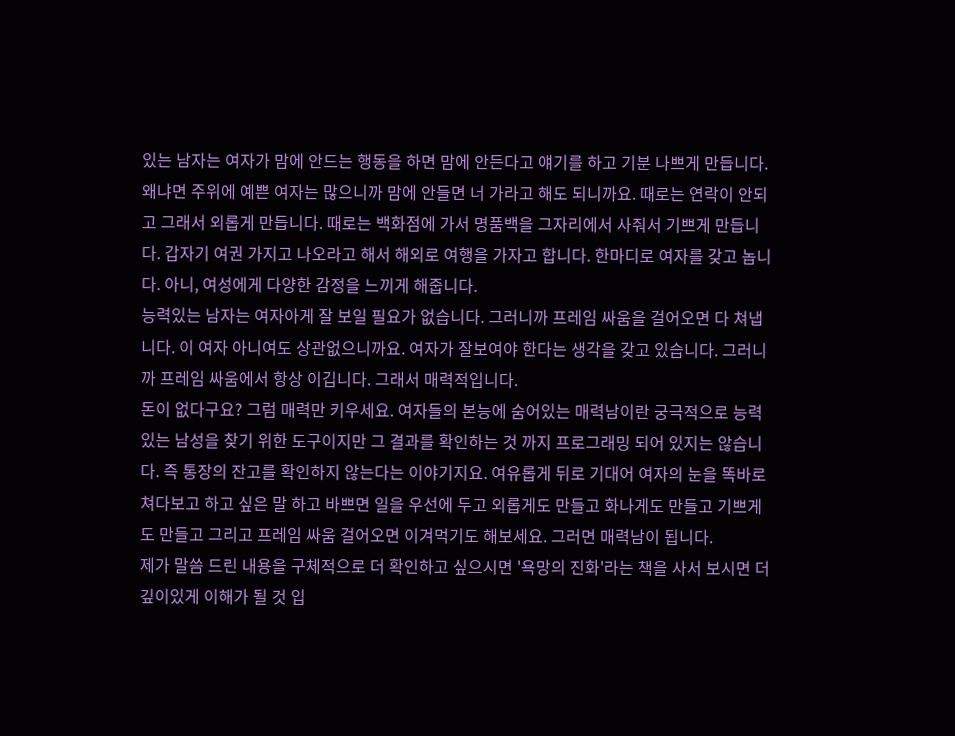있는 남자는 여자가 맘에 안드는 행동을 하면 맘에 안든다고 얘기를 하고 기분 나쁘게 만듭니다. 왜냐면 주위에 예쁜 여자는 많으니까 맘에 안들면 너 가라고 해도 되니까요. 때로는 연락이 안되고 그래서 외롭게 만듭니다. 때로는 백화점에 가서 명품백을 그자리에서 사줘서 기쁘게 만듭니다. 갑자기 여권 가지고 나오라고 해서 해외로 여행을 가자고 합니다. 한마디로 여자를 갖고 놉니다. 아니, 여성에게 다양한 감정을 느끼게 해줍니다.
능력있는 남자는 여자아게 잘 보일 필요가 없습니다. 그러니까 프레임 싸움을 걸어오면 다 쳐냅니다. 이 여자 아니여도 상관없으니까요. 여자가 잘보여야 한다는 생각을 갖고 있습니다. 그러니까 프레임 싸움에서 항상 이깁니다. 그래서 매력적입니다.
돈이 없다구요? 그럼 매력만 키우세요. 여자들의 본능에 숨어있는 매력남이란 궁극적으로 능력있는 남성을 찾기 위한 도구이지만 그 결과를 확인하는 것 까지 프로그래밍 되어 있지는 않습니다. 즉 통장의 잔고를 확인하지 않는다는 이야기지요. 여유롭게 뒤로 기대어 여자의 눈을 똑바로 쳐다보고 하고 싶은 말 하고 바쁘면 일을 우선에 두고 외롭게도 만들고 화나게도 만들고 기쁘게도 만들고 그리고 프레임 싸움 걸어오면 이겨먹기도 해보세요. 그러면 매력남이 됩니다.
제가 말씀 드린 내용을 구체적으로 더 확인하고 싶으시면 '욕망의 진화'라는 책을 사서 보시면 더 깊이있게 이해가 될 것 입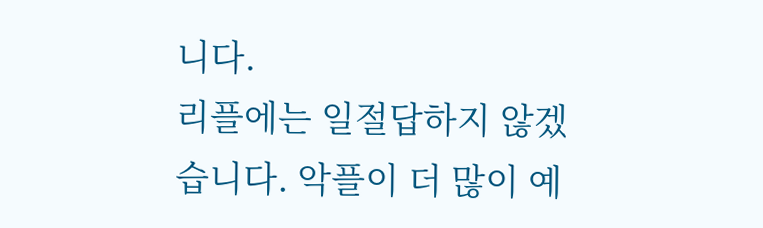니다.
리플에는 일절답하지 않겠습니다. 악플이 더 많이 예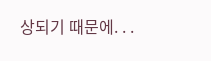상되기 때문에. . .